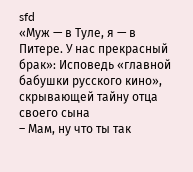sfd
«Муж — в Туле, я — в Питере. У нас прекрасный брак»: Исповедь «главной бабушки русского кино», скрывающей тайну отца своего сына
– Мам, ну что ты так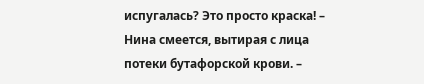испугалась? Это просто краска! – Нина смеется, вытирая с лица потеки бутафорской крови. –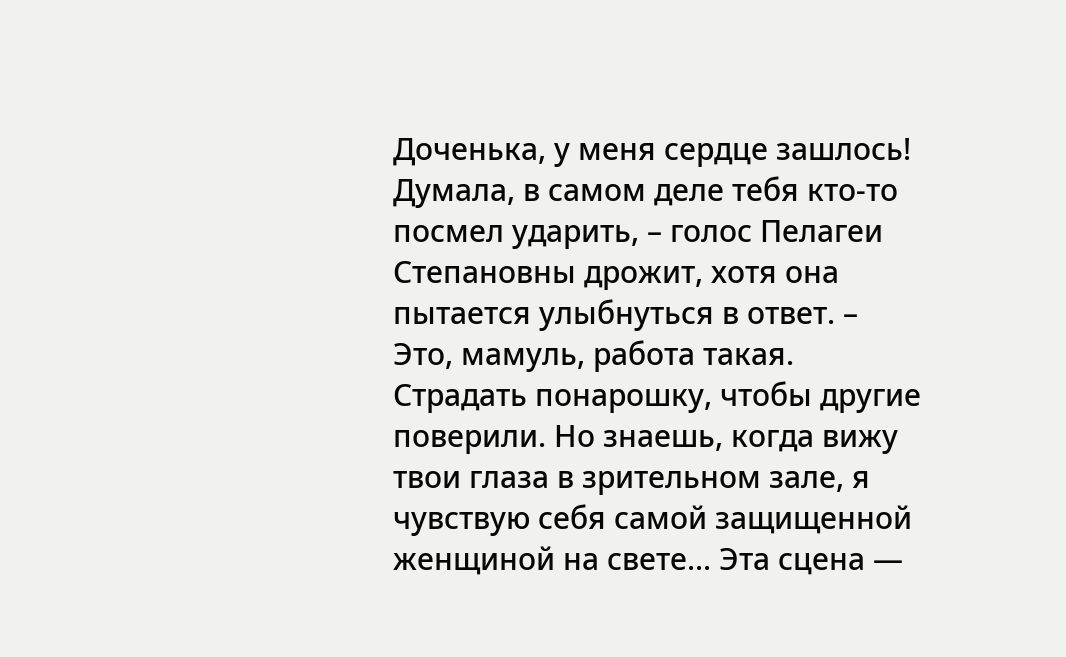Доченька, у меня сердце зашлось! Думала, в самом деле тебя кто-то посмел ударить, – голос Пелагеи Степановны дрожит, хотя она пытается улыбнуться в ответ. – Это, мамуль, работа такая. Страдать понарошку, чтобы другие поверили. Но знаешь, когда вижу твои глаза в зрительном зале, я чувствую себя самой защищенной женщиной на свете... Эта сцена —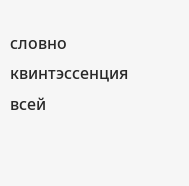словно квинтэссенция всей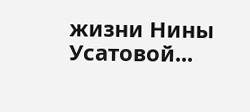жизни Нины Усатовой...